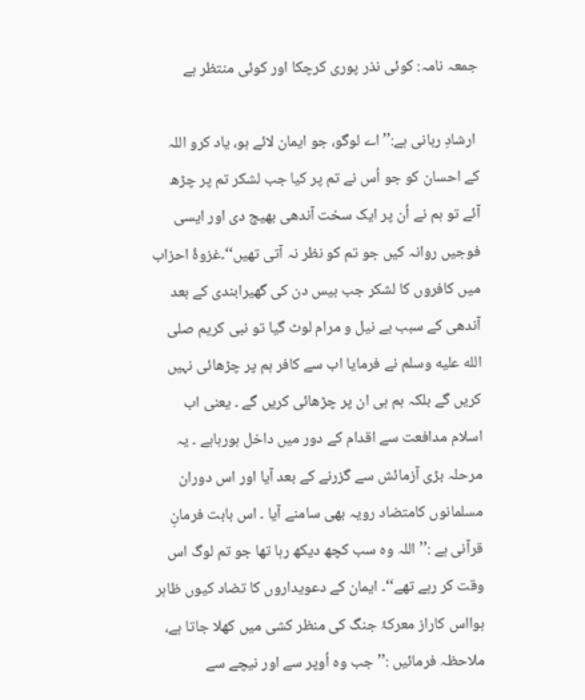جمعہ نامہ: کوئی نذر پوری کرچکا اور کوئی منتظر ہے

 ارشادِ ربانی ہے:’’اے لوگو، جو ایمان لائے ہو، یاد کرو اللہ کے احسان کو جو اُس نے تم پر کیا جب لشکر تم پر چڑھ آئے تو ہم نے اُن پر ایک سخت آندھی بھیج دی اور ایسی فوجیں روانہ کیں جو تم کو نظر نہ آتی تھیں‘‘۔غزوۂ احزاب میں کافروں کا لشکر جب بیس دن کی گھیرابندی کے بعد آندھی کے سبب بے نیل و مرام لوٹ گیا تو نبی کریم صلى الله عليه وسلم نے فرمایا اب سے کافر ہم پر چڑھائی نہیں کریں گے بلکہ ہم ہی ان پر چڑھائی کریں گے ۔ یعنی اب اسلام مدافعت سے اقدام کے دور میں داخل ہورہاہے ۔ یہ مرحلہ بڑی آزمائش سے گزرنے کے بعد آیا اور اس دوران مسلمانوں کامتضاد رویہ بھی سامنے آیا ۔ اس بابت فرمانِ قرآنی ہے :’’ اللہ وہ سب کچھ دیکھ رہا تھا جو تم لوگ اس وقت کر رہے تھے‘‘۔ ایمان کے دعویداروں کا تضاد کیوں ظاہر ہوااس کاراز معرکۂ جنگ کی منظر کشی میں کھلا جاتا ہے، ملاحظہ فرمائیں :’’جب وہ اُوپر سے اور نیچے سے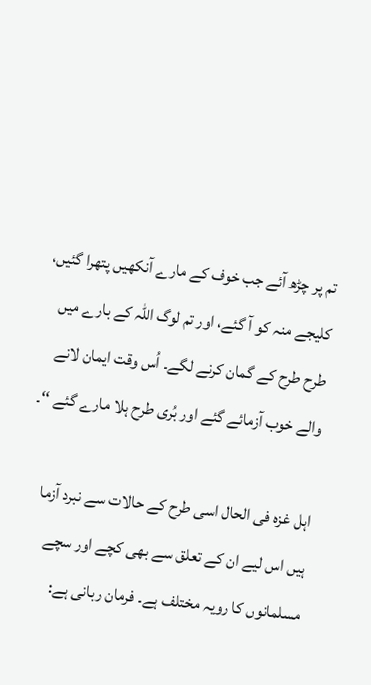تم پر چڑھ آئے جب خوف کے مارے آنکھیں پتھرا گئیں، کلیجے منہ کو آ گئے، اور تم لوگ اللہ کے بارے میں طرح طرح کے گمان کرنے لگے۔ اُس وقت ایمان لانے والے خوب آزمائے گئے اور بُری طرح ہلا مارے گئے ‘‘۔

اہل غزہ فی الحال اسی طرح کے حالات سے نبرد آزما ہیں اس لیے ان کے تعلق سے بھی کچے اور سچے مسلمانوں کا رویہ مختلف ہے۔ فرمان ربانی ہے: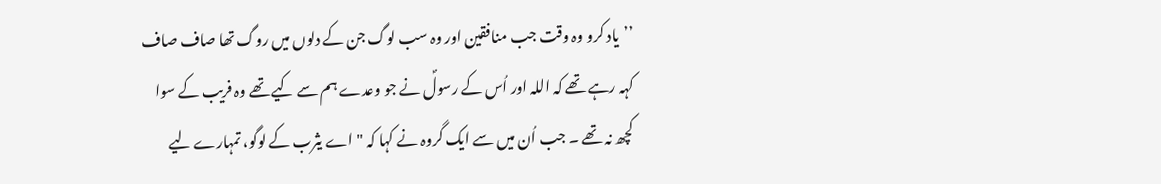’’یاد کرو وہ وقت جب منافقین اور وہ سب لوگ جن کے دلوں میں روگ تھا صاف صاف کہہ رہے تھے کہ اللہ اور اُس کے رسولؐ نے جو وعدے ہم سے کیے تھے وہ فریب کے سوا کچھ نہ تھے ۔ جب اُن میں سے ایک گروہ نے کہا کہ "اے یثرب کے لوگو، تمہارے لیے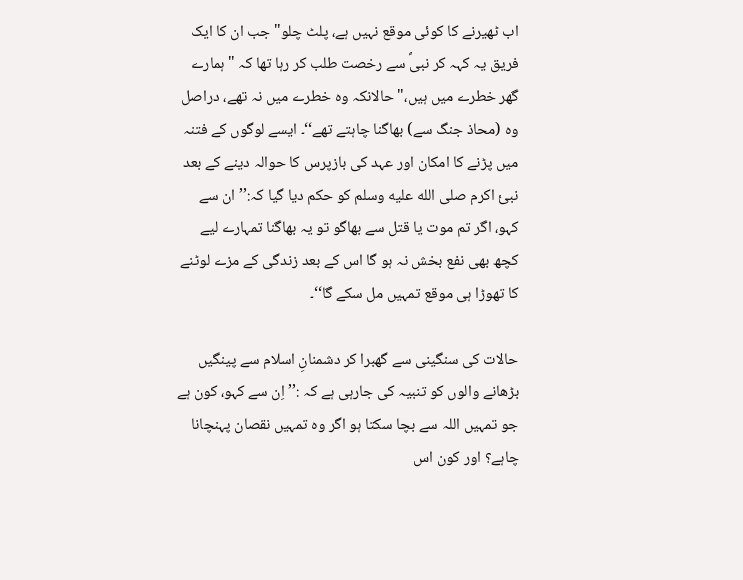اب ٹھیرنے کا کوئی موقع نہیں ہے، پلٹ چلو" جب ان کا ایک فریق یہ کہہ کر نبیؐ سے رخصت طلب کر رہا تھا کہ "ہمارے گھر خطرے میں ہیں،" حالانکہ وہ خطرے میں نہ تھے، دراصل وہ (محاذ جنگ سے) بھاگنا چاہتے تھے‘‘۔ ایسے لوگوں کے فتنہ میں پڑنے کا امکان اور عہد کی بازپرس کا حوالہ دینے کے بعد نبیٔ اکرم صلى الله عليه وسلم کو حکم دیا گیا کہ:’’ ان سے کہو، اگر تم موت یا قتل سے بھاگو تو یہ بھاگنا تمہارے لیے کچھ بھی نفع بخش نہ ہو گا اس کے بعد زندگی کے مزے لوٹنے کا تھوڑا ہی موقع تمہیں مل سکے گا‘‘۔

حالات کی سنگینی سے گھبرا کر دشمنانِ اسلام سے پینگیں بڑھانے والوں کو تنبیہ کی جارہی ہے کہ :’’اِن سے کہو، کون ہے جو تمہیں اللہ سے بچا سکتا ہو اگر وہ تمہیں نقصان پہنچانا چاہے؟ اور کون اس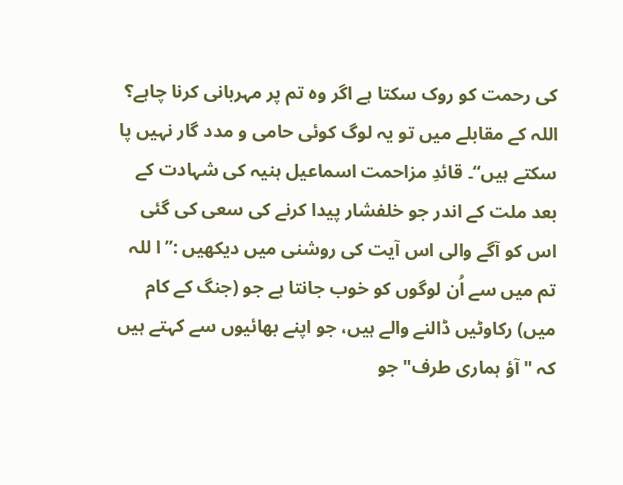کی رحمت کو روک سکتا ہے اگر وہ تم پر مہربانی کرنا چاہے؟ اللہ کے مقابلے میں تو یہ لوگ کوئی حامی و مدد گار نہیں پا سکتے ہیں‘‘۔ قائدِ مزاحمت اسماعیل ہنیہ کی شہادت کے بعد ملت کے اندر جو خلفشار پیدا کرنے کی سعی کی گئی اس کو آگے والی اس آیت کی روشنی میں دیکھیں :’’ا للہ تم میں سے اُن لوگوں کو خوب جانتا ہے جو (جنگ کے کام میں) رکاوٹیں ڈالنے والے ہیں، جو اپنے بھائیوں سے کہتے ہیں کہ "آؤ ہماری طرف" جو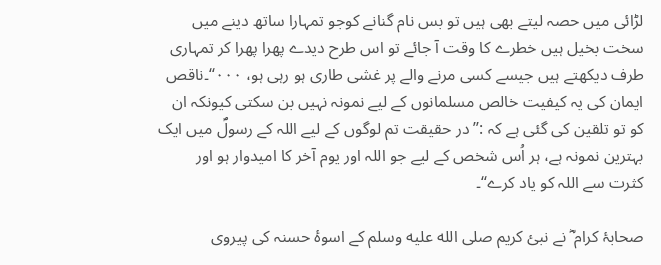لڑائی میں حصہ لیتے بھی ہیں تو بس نام گنانے کوجو تمہارا ساتھ دینے میں سخت بخیل ہیں خطرے کا وقت آ جائے تو اس طرح دیدے پھرا پھرا کر تمہاری طرف دیکھتے ہیں جیسے کسی مرنے والے پر غشی طاری ہو رہی ہو، ۰۰۰‘‘۔ناقص ایمان کی یہ کیفیت خالص مسلمانوں کے لیے نمونہ نہیں بن سکتی کیونکہ ان کو تو تلقین کی گئی ہے کہ :’’در حقیقت تم لوگوں کے لیے اللہ کے رسولؐ میں ایک بہترین نمونہ ہے، ہر اُس شخص کے لیے جو اللہ اور یوم آخر کا امیدوار ہو اور کثرت سے اللہ کو یاد کرے‘‘۔

صحابۂ کرام ؓ نے نبیٔ کریم صلى الله عليه وسلم کے اسوۂ حسنہ کی پیروی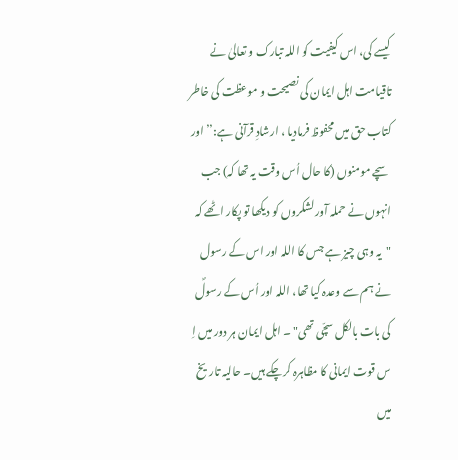کیسے کی، اس کیفیت کو اللہ تبارک و تعالیٰ نے تاقیامت اہل ایمان کی نصیحت و موعظت کی خاطر کتاب حق میں محفوظ فرمادیا ، ارشادِ قرآنی ہے:’’اور سچے مومنوں (کا حال اُس وقت یہ تھا کہ) جب انہوں نے حملہ آور لشکروں کو دیکھا تو پکار اٹھے کہ "یہ وہی چیز ہے جس کا اللہ اور اس کے رسول نے ہم سے وعدہ کیا تھا، اللہ اور اُس کے رسولؐ کی بات بالکل سچّی تھی" ۔ اہل ایمان ہر دور میں اِ س قوت ایمانی کا مظاہرہ کرچکے ہیں۔ حالیہ تاریخ میں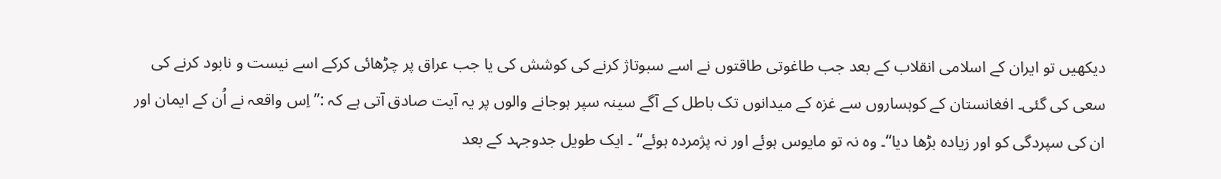دیکھیں تو ایران کے اسلامی انقلاب کے بعد جب طاغوتی طاقتوں نے اسے سبوتاژ کرنے کی کوشش کی یا جب عراق پر چڑھائی کرکے اسے نیست و نابود کرنے کی سعی کی گئی۔ افغانستان کے کوہساروں سے غزہ کے میدانوں تک باطل کے آگے سینہ سپر ہوجانے والوں پر یہ آیت صادق آتی ہے کہ :’’ اِس واقعہ نے اُن کے ایمان اور ان کی سپردگی کو اور زیادہ بڑھا دیا‘‘۔ وہ نہ تو مایوس ہوئے اور نہ پژمردہ ہوئے‘‘ ۔ ایک طویل جدوجہد کے بعد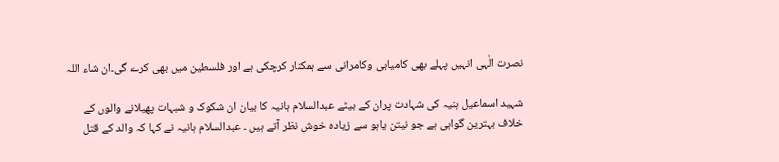نصرت الٰہی انہیں پہلے بھی کامیابی وکامرانی سے ہمکنار کرچکی ہے اور فلسطین میں بھی کرے گی۔ان شاء اللہ

شہید اسماعیل ہنیہ کی شہادت پران کے بیٹے عبدالسلام ہانیہ کا بیان ان شکوک و شبہات پھیلانے والوں کے خلاف بہترین گواہی ہے جو نیتن یاہو سے زیادہ خوش نظر آتے ہیں ۔ عبدالسلام ہانیہ نے کہا کہ والد کے قتل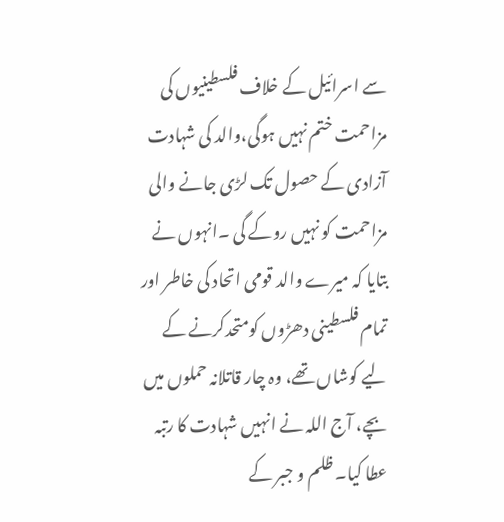سے اسرائیل کے خلاف فلسطینیوں کی مزاحمت ختم نہیں ہوگی،والد کی شہادت آزادی کے حصول تک لڑی جانے والی مزاحمت کو نہیں روکے گی ۔انہوں نے بتایا کہ میرے والد قومی اتحاد کی خاطر اور تمام فلسطینی دھڑوں کومتحدکرنے کے لیے کوشاں تھے، وہ چار قاتلانہ حملوں میں بچے، آج اللہ نے انہیں شہادت کا رتبہ عطا کیا۔ ظلم و جبر کے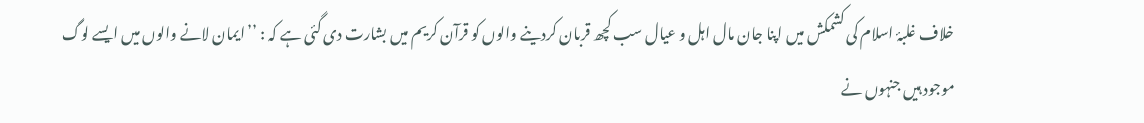خلاف غلبۂ اسلام کی کشمکش میں اپنا جان مال اہل و عیال سب کچھ قربان کردینے والوں کو قرآن کریم میں بشارت دی گئی ہے کہ : ’’ایمان لانے والوں میں ایسے لوگ موجود ہیں جنہوں نے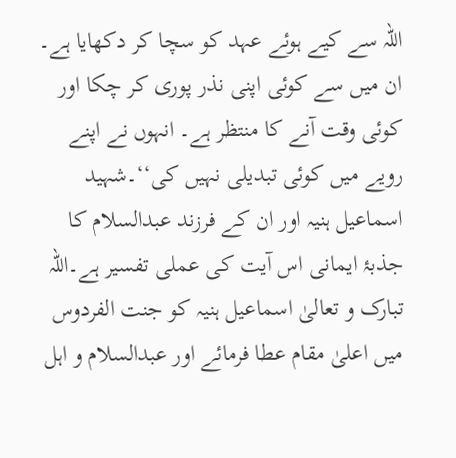اللہ سے کیے ہوئے عہد کو سچا کر دکھایا ہے۔ ان میں سے کوئی اپنی نذر پوری کر چکا اور کوئی وقت آنے کا منتظر ہے۔ انہوں نے اپنے رویے میں کوئی تبدیلی نہیں کی‘‘۔شہید اسماعیل ہنیہ اور ان کے فرزند عبدالسلام کا جذبۂ ایمانی اس آیت کی عملی تفسیر ہے۔اللہ تبارک و تعالیٰ اسماعیل ہنیہ کو جنت الفردوس میں اعلیٰ مقام عطا فرمائے اور عبدالسلام و اہل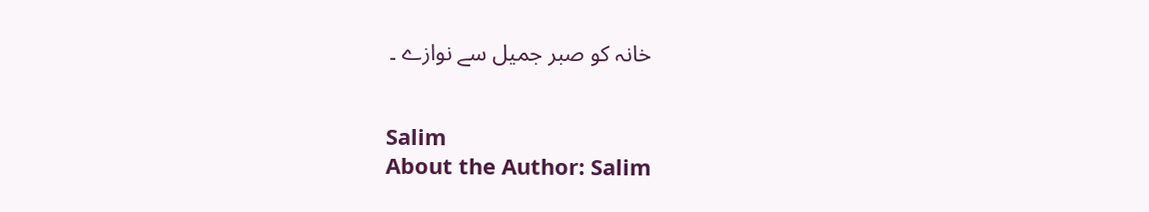خانہ کو صبر جمیل سے نوازے ۔


Salim
About the Author: Salim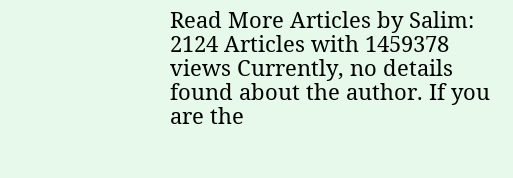Read More Articles by Salim: 2124 Articles with 1459378 views Currently, no details found about the author. If you are the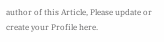author of this Article, Please update or create your Profile here.